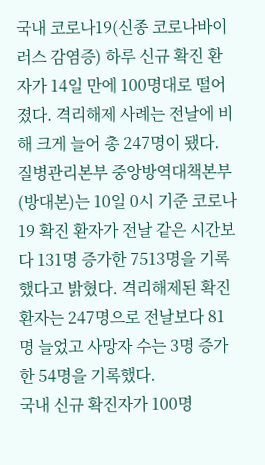국내 코로나19(신종 코로나바이러스 감염증) 하루 신규 확진 환자가 14일 만에 100명대로 떨어졌다. 격리해제 사례는 전날에 비해 크게 늘어 총 247명이 됐다.
질병관리본부 중앙방역대책본부(방대본)는 10일 0시 기준 코로나19 확진 환자가 전날 같은 시간보다 131명 증가한 7513명을 기록했다고 밝혔다. 격리해제된 확진 환자는 247명으로 전날보다 81명 늘었고 사망자 수는 3명 증가한 54명을 기록했다.
국내 신규 확진자가 100명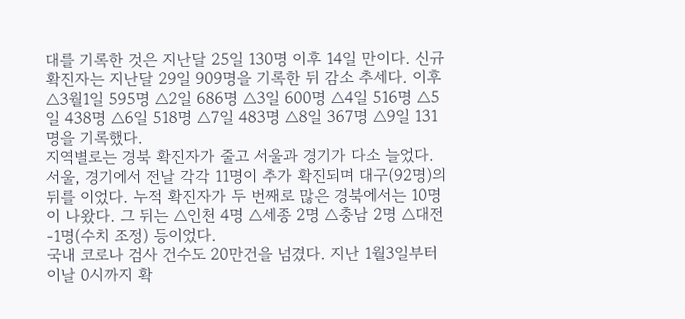대를 기록한 것은 지난달 25일 130명 이후 14일 만이다. 신규 확진자는 지난달 29일 909명을 기록한 뒤 감소 추세다. 이후 △3월1일 595명 △2일 686명 △3일 600명 △4일 516명 △5일 438명 △6일 518명 △7일 483명 △8일 367명 △9일 131명을 기록했다.
지역별로는 경북 확진자가 줄고 서울과 경기가 다소 늘었다. 서울, 경기에서 전날 각각 11명이 추가 확진되며 대구(92명)의 뒤를 이었다. 누적 확진자가 두 번째로 많은 경북에서는 10명이 나왔다. 그 뒤는 △인천 4명 △세종 2명 △충남 2명 △대전 -1명(수치 조정) 등이었다.
국내 코로나 검사 건수도 20만건을 넘겼다. 지난 1월3일부터 이날 0시까지 확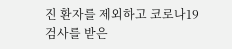진 환자를 제외하고 코로나19 검사를 받은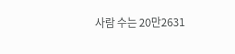사람 수는 20만2631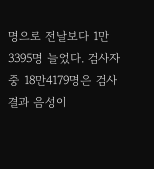명으로 전날보다 1만3395명 늘었다. 검사자 중 18만4179명은 검사 결과 음성이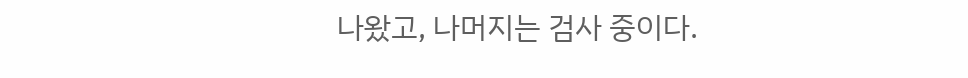나왔고, 나머지는 검사 중이다.